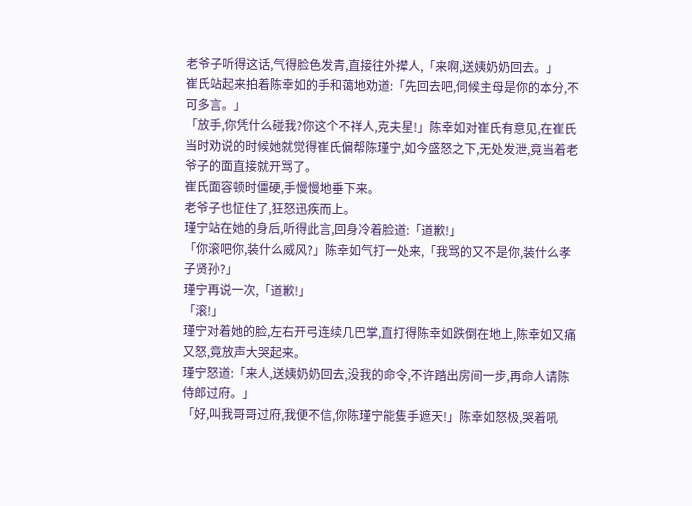老爷子听得这话,气得脸色发青,直接往外撵人,「来啊,送姨奶奶回去。」
崔氏站起来拍着陈幸如的手和蔼地劝道:「先回去吧,伺候主母是你的本分,不可多言。」
「放手,你凭什么碰我?你这个不祥人,克夫星!」陈幸如对崔氏有意见,在崔氏当时劝说的时候她就觉得崔氏偏帮陈瑾宁,如今盛怒之下,无处发泄,竟当着老爷子的面直接就开骂了。
崔氏面容顿时僵硬,手慢慢地垂下来。
老爷子也怔住了,狂怒迅疾而上。
瑾宁站在她的身后,听得此言,回身冷着脸道:「道歉!」
「你滚吧你,装什么威风?」陈幸如气打一处来,「我骂的又不是你,装什么孝子贤孙?」
瑾宁再说一次,「道歉!」
「滚!」
瑾宁对着她的脸,左右开弓连续几巴掌,直打得陈幸如跌倒在地上,陈幸如又痛又怒,竟放声大哭起来。
瑾宁怒道:「来人,送姨奶奶回去,没我的命令,不许踏出房间一步,再命人请陈侍郎过府。」
「好,叫我哥哥过府,我便不信,你陈瑾宁能隻手遮天!」陈幸如怒极,哭着吼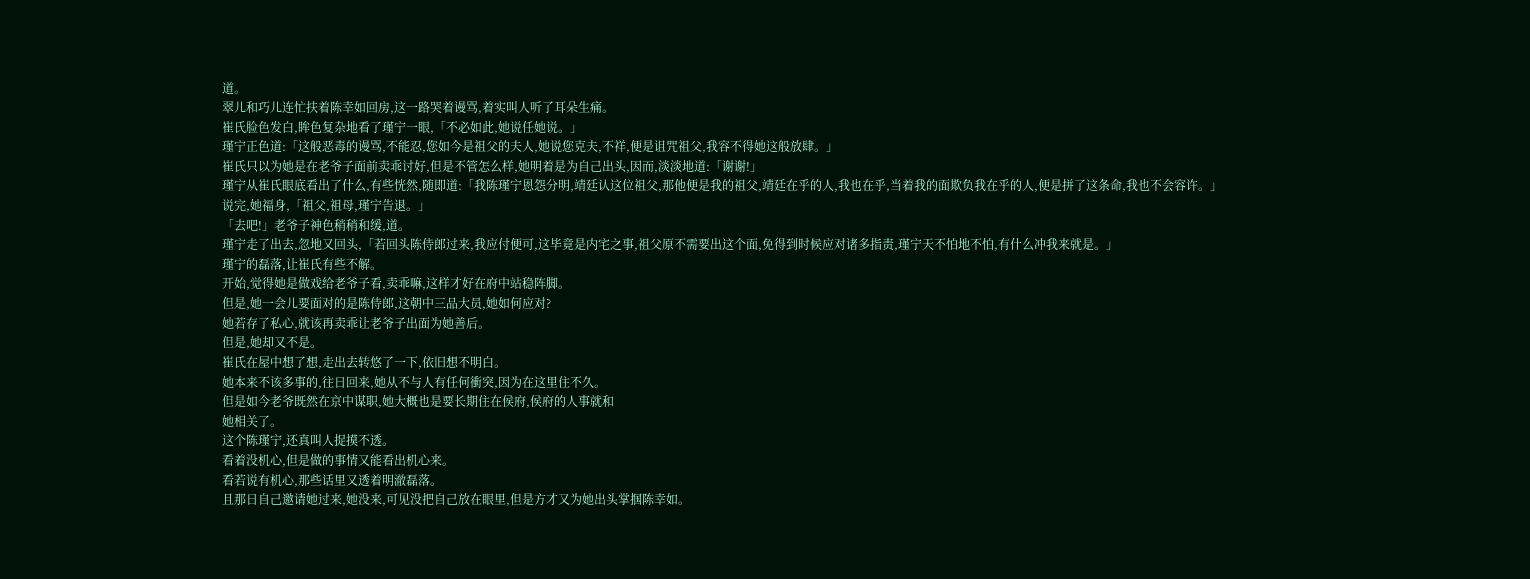道。
翠儿和巧儿连忙扶着陈幸如回房,这一路哭着谩骂,着实叫人听了耳朵生痛。
崔氏脸色发白,眸色复杂地看了瑾宁一眼,「不必如此,她说任她说。」
瑾宁正色道:「这般恶毒的谩骂,不能忍,您如今是祖父的夫人,她说您克夫,不祥,便是诅咒祖父,我容不得她这般放肆。」
崔氏只以为她是在老爷子面前卖乖讨好,但是不管怎么样,她明着是为自己出头,因而,淡淡地道:「谢谢!」
瑾宁从崔氏眼底看出了什么,有些恍然,随即道:「我陈瑾宁恩怨分明,靖廷认这位祖父,那他便是我的祖父,靖廷在乎的人,我也在乎,当着我的面欺负我在乎的人,便是拼了这条命,我也不会容许。」
说完,她福身,「祖父,祖母,瑾宁告退。」
「去吧!」老爷子神色稍稍和缓,道。
瑾宁走了出去,忽地又回头,「若回头陈侍郎过来,我应付便可,这毕竟是内宅之事,祖父原不需要出这个面,免得到时候应对诸多指责,瑾宁天不怕地不怕,有什么冲我来就是。」
瑾宁的磊落,让崔氏有些不解。
开始,觉得她是做戏给老爷子看,卖乖嘛,这样才好在府中站稳阵脚。
但是,她一会儿要面对的是陈侍郎,这朝中三品大员,她如何应对?
她若存了私心,就该再卖乖让老爷子出面为她善后。
但是,她却又不是。
崔氏在屋中想了想,走出去转悠了一下,依旧想不明白。
她本来不该多事的,往日回来,她从不与人有任何衝突,因为在这里住不久。
但是如今老爷既然在京中谋职,她大概也是要长期住在侯府,侯府的人事就和
她相关了。
这个陈瑾宁,还真叫人捉摸不透。
看着没机心,但是做的事情又能看出机心来。
看若说有机心,那些话里又透着明澈磊落。
且那日自己邀请她过来,她没来,可见没把自己放在眼里,但是方才又为她出头掌掴陈幸如。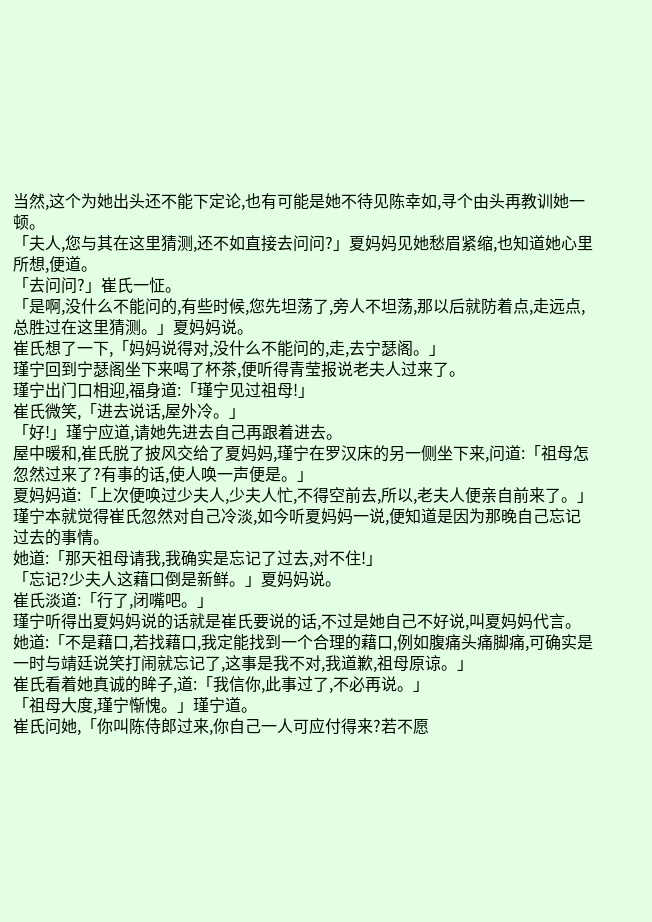当然,这个为她出头还不能下定论,也有可能是她不待见陈幸如,寻个由头再教训她一顿。
「夫人,您与其在这里猜测,还不如直接去问问?」夏妈妈见她愁眉紧缩,也知道她心里所想,便道。
「去问问?」崔氏一怔。
「是啊,没什么不能问的,有些时候,您先坦荡了,旁人不坦荡,那以后就防着点,走远点,总胜过在这里猜测。」夏妈妈说。
崔氏想了一下,「妈妈说得对,没什么不能问的,走,去宁瑟阁。」
瑾宁回到宁瑟阁坐下来喝了杯茶,便听得青莹报说老夫人过来了。
瑾宁出门口相迎,福身道:「瑾宁见过祖母!」
崔氏微笑,「进去说话,屋外冷。」
「好!」瑾宁应道,请她先进去自己再跟着进去。
屋中暖和,崔氏脱了披风交给了夏妈妈,瑾宁在罗汉床的另一侧坐下来,问道:「祖母怎忽然过来了?有事的话,使人唤一声便是。」
夏妈妈道:「上次便唤过少夫人,少夫人忙,不得空前去,所以,老夫人便亲自前来了。」
瑾宁本就觉得崔氏忽然对自己冷淡,如今听夏妈妈一说,便知道是因为那晚自己忘记过去的事情。
她道:「那天祖母请我,我确实是忘记了过去,对不住!」
「忘记?少夫人这藉口倒是新鲜。」夏妈妈说。
崔氏淡道:「行了,闭嘴吧。」
瑾宁听得出夏妈妈说的话就是崔氏要说的话,不过是她自己不好说,叫夏妈妈代言。
她道:「不是藉口,若找藉口,我定能找到一个合理的藉口,例如腹痛头痛脚痛,可确实是一时与靖廷说笑打闹就忘记了,这事是我不对,我道歉,祖母原谅。」
崔氏看着她真诚的眸子,道:「我信你,此事过了,不必再说。」
「祖母大度,瑾宁惭愧。」瑾宁道。
崔氏问她,「你叫陈侍郎过来,你自己一人可应付得来?若不愿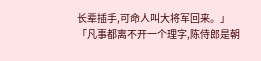长辈插手,可命人叫大将军回来。」
「凡事都离不开一个理字,陈侍郎是朝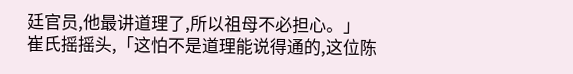廷官员,他最讲道理了,所以祖母不必担心。」
崔氏摇摇头,「这怕不是道理能说得通的,这位陈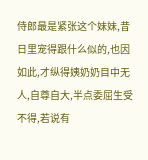侍郎最是紧张这个妹妹,昔日里宠得跟什么似的,也因如此,才纵得姨奶奶目中无人,自尊自大,半点委屈生受不得,若说有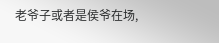老爷子或者是侯爷在场,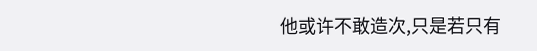他或许不敢造次,只是若只有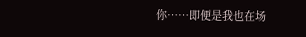你……即便是我也在场